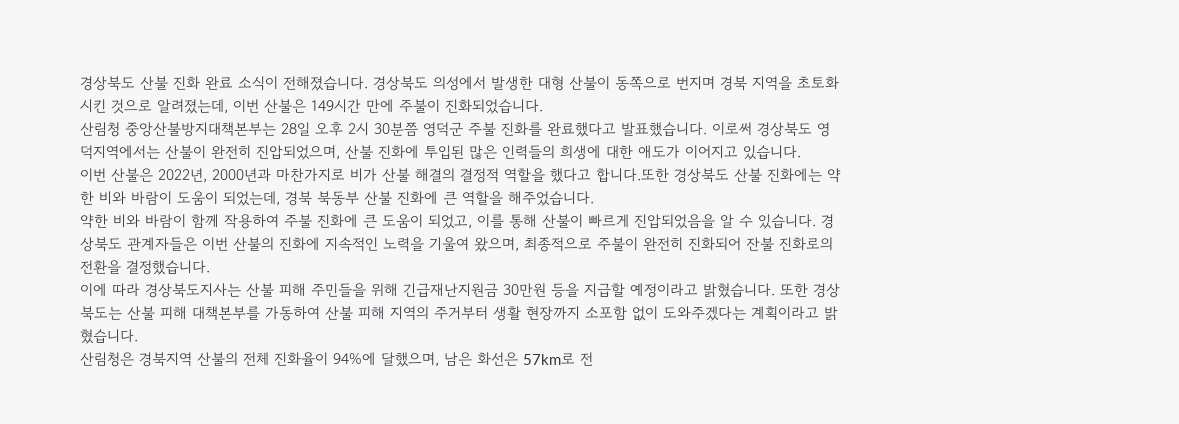경상북도 산불 진화 완료 소식이 전해졌습니다. 경상북도 의성에서 발생한 대형 산불이 동쪽으로 번지며 경북 지역을 초토화 시킨 것으로 알려졌는데, 이번 산불은 149시간 만에 주불이 진화되었습니다.
산림청 중앙산불방지대책본부는 28일 오후 2시 30분쯤 영덕군 주불 진화를 완료했다고 발표했습니다. 이로써 경상북도 영덕지역에서는 산불이 완전히 진압되었으며, 산불 진화에 투입된 많은 인력들의 희생에 대한 애도가 이어지고 있습니다.
이번 산불은 2022년, 2000년과 마찬가지로 비가 산불 해결의 결정적 역할을 했다고 합니다.또한 경상북도 산불 진화에는 약한 비와 바람이 도움이 되었는데, 경북 북동부 산불 진화에 큰 역할을 해주었습니다.
약한 비와 바람이 함께 작용하여 주불 진화에 큰 도움이 되었고, 이를 통해 산불이 빠르게 진압되었음을 알 수 있습니다. 경상북도 관계자들은 이번 산불의 진화에 지속적인 노력을 기울여 왔으며, 최종적으로 주불이 완전히 진화되어 잔불 진화로의 전환을 결정했습니다.
이에 따라 경상북도지사는 산불 피해 주민들을 위해 긴급재난지원금 30만원 등을 지급할 예정이라고 밝혔습니다. 또한 경상북도는 산불 피해 대책본부를 가동하여 산불 피해 지역의 주거부터 생활 현장까지 소포함 없이 도와주겠다는 계획이라고 밝혔습니다.
산림청은 경북지역 산불의 전체 진화율이 94%에 달했으며, 남은 화선은 57km로 전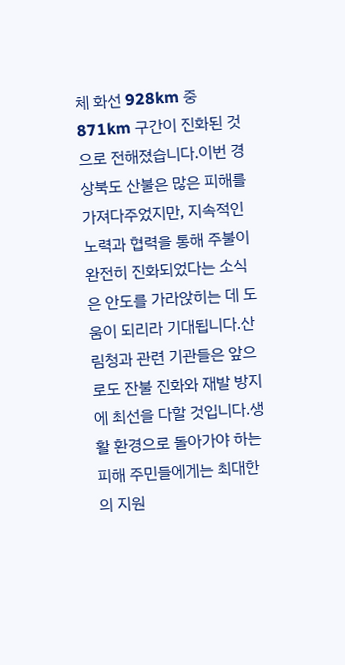체 화선 928km 중 871km 구간이 진화된 것으로 전해졌습니다.이번 경상북도 산불은 많은 피해를 가져다주었지만, 지속적인 노력과 협력을 통해 주불이 완전히 진화되었다는 소식은 안도를 가라앉히는 데 도움이 되리라 기대됩니다.산림청과 관련 기관들은 앞으로도 잔불 진화와 재발 방지에 최선을 다할 것입니다.생활 환경으로 돌아가야 하는 피해 주민들에게는 최대한의 지원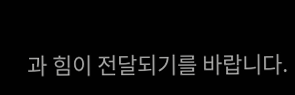과 힘이 전달되기를 바랍니다.